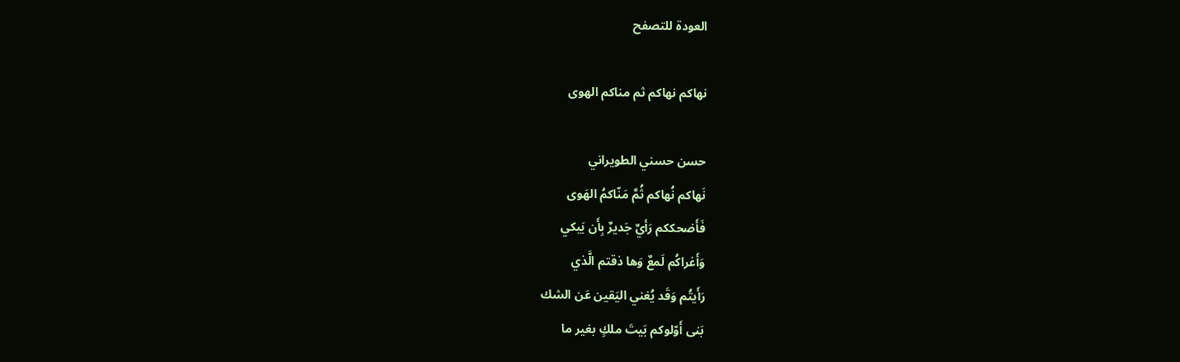العودة للتصفح

نهاكم نهاكم ثم مناكم الهوى

حسن حسني الطويراني
نَهاكم نُهاكم ثُمَّ مَنّاكمُ الهَوى
فَأَضحككم رَأيٌ جَديرٌ بِأَن يَبكي
وَأَغراكُم لَمعٌ وَها ذقتم الَّذي
رَأَيتُم وَقَد يُغني اليَقين عَن الشك
بَنى أَوّلوكم بَيتَ ملكٍ بغير ما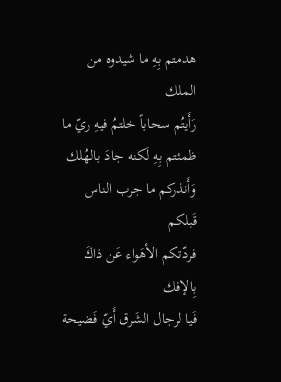هدمتم بِهِ ما شيدوه من الملك
رَأَيتُم سحاباً خلتمُ فيهِ ريّ ما
ظمئتم بِهِ لَكنه جادَ بالهُلك
وَأَنذركم ما جرب الناس قَبلكم
فردّتكم الأهَواء عَن ذاكَ بِالإفك
فَيا لرجال الشَرق أَيّ فَضيحة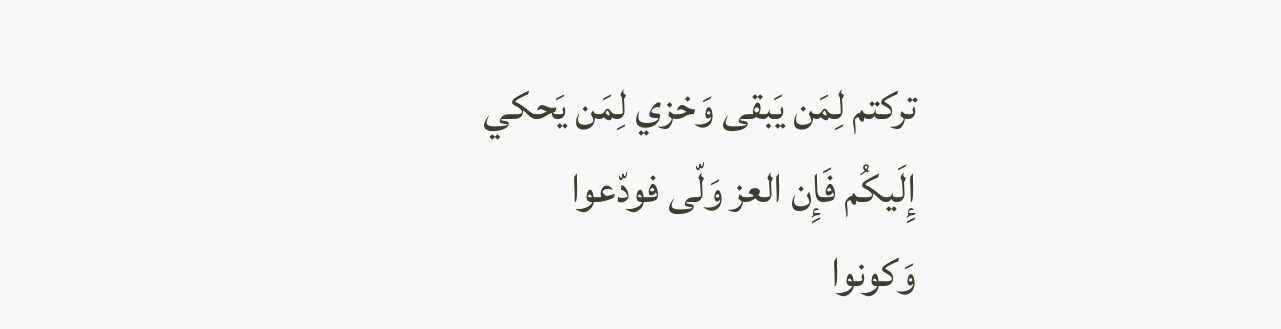تركتم لِمَن يَبقى وَخزي لِمَن يَحكي
إِلَيكُم فَإِن العز وَلّى فودّعوا
وَكونوا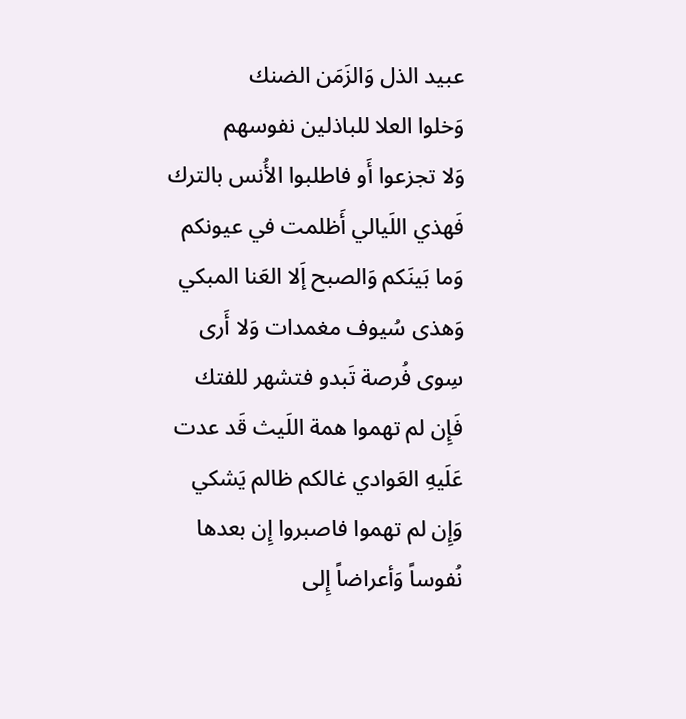عبيد الذل وَالزَمَن الضنك
وَخلوا العلا للباذلين نفوسهم
وَلا تجزعوا أَو فاطلبوا الأُنس بالترك
فَهذي اللَيالي أَظلمت في عيونكم
وَما بَينَكم وَالصبح إَلا العَنا المبكي
وَهذى سُيوف مغمدات وَلا أَرى
سِوى فُرصة تَبدو فتشهر للفتك
فَإِن لم تهموا همة اللَيث قَد عدت
عَلَيهِ العَوادي غالكم ظالم يَشكي
وَإِن لم تهموا فاصبروا إِن بعدها
نُفوساً وَأعراضاً إِلى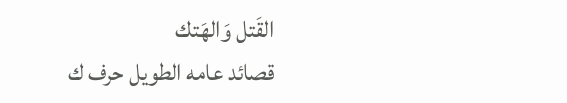القَتل وَالهَتك
قصائد عامه الطويل حرف ك